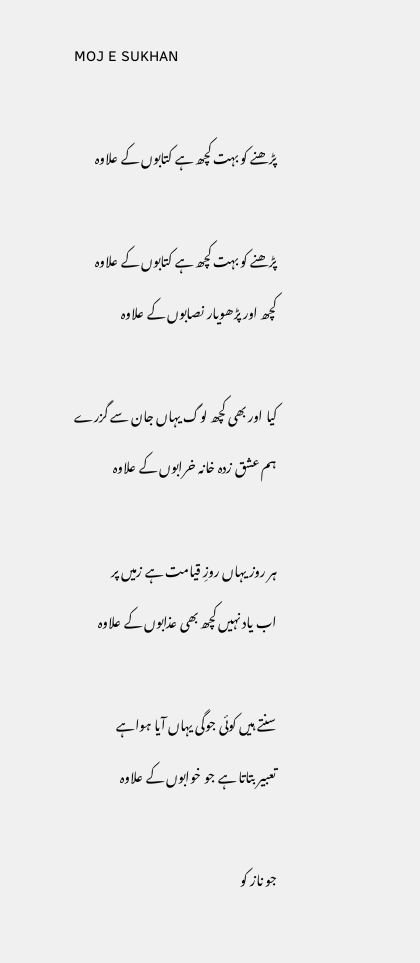MOJ E SUKHAN

پڑھنے کو بہت کچھ ہے کتابوں کے علاوہ

پڑھنے کو بہت کچھ ہے کتابوں کے علاوہ
کچھ اور پڑھویار نصابوں کے علاوہ

کیا اور بھی کچھ لوگ یہاں جان سے گزرے
ہم عشق زدہ خانہ خرابوں کے علاوہ

ہر روز یہاں روزِ قیامت ہے زمیں پر
اب یاد نہیں کچھ بھی عذابوں کے علاوہ

سنتے ہیں کوئی جوگی یہاں آیا ہواہے
تعبیر بتاتا ہے جو خوابوں کے علاوہ

جو ناز کو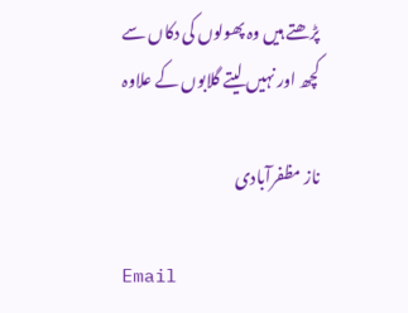پڑھتے ہیں وہ پھولوں کی دکاں سے
کچھ اور نہیں لیتے گلابوں کے علاوہ

ناز مظفرآبادی

Email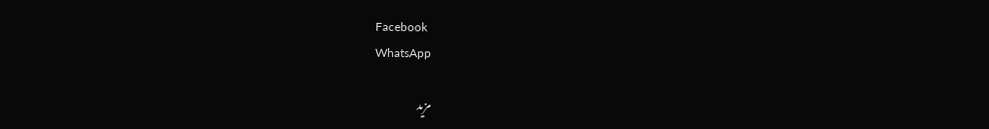Facebook
WhatsApp

مزید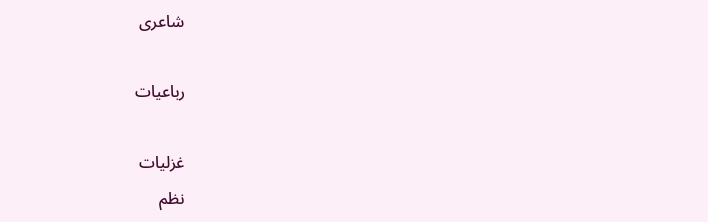شاعری

رباعیات

غزلیات
نظم